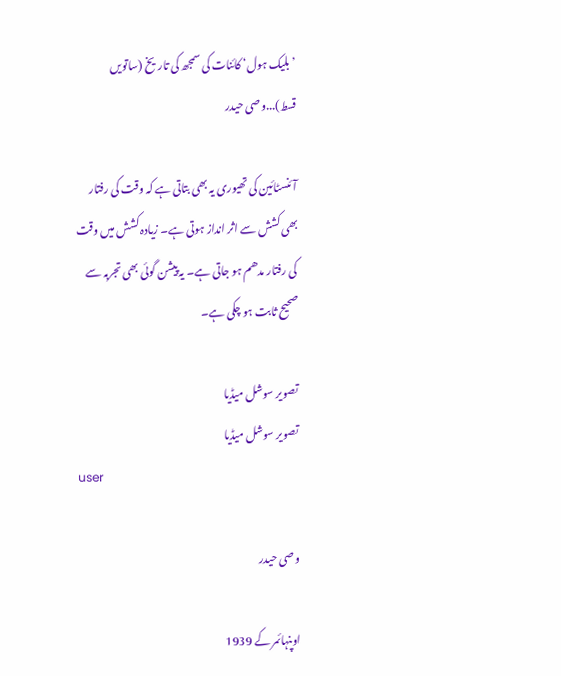’بلیک ہول‘ کائنات کی سمجھ کی تاریخ (ساتویں قسط)...وصی حیدر

آئنسٹائین کی تھیوری یہ بھی بتاتی ہے کہ وقت کی رفتار بھی کشش سے اثر انداز ہوتی ہے۔ زیادہ کشش میں وقت کی رفتار مدھم ہو جاتی ہے۔ یہ پیشن گوئی بھی تجربہ سے صحیح ثابت ہو چکی ہے۔

تصویر سوشل میڈیا
تصویر سوشل میڈیا
user

وصی حیدر

اوپنہائمر کے 1939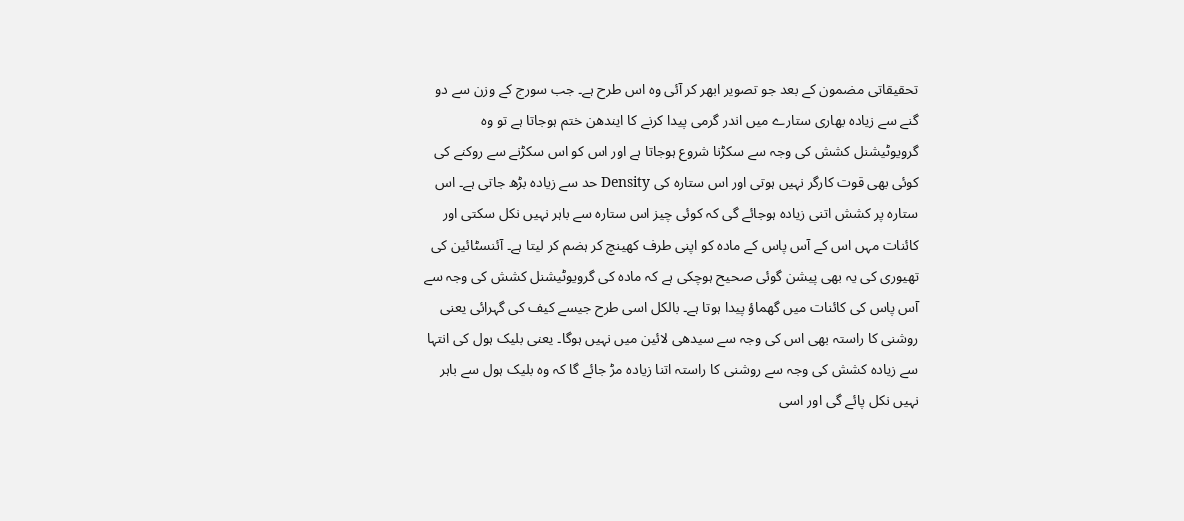تحقیقاتی مضمون کے بعد جو تصویر ابھر کر آئی وہ اس طرح ہے۔ جب سورج کے وزن سے دو گنے سے زیادہ بھاری ستارے میں اندر گرمی پیدا کرنے کا ایندھن ختم ہوجاتا ہے تو وہ گرویوٹیشنل کشش کی وجہ سے سکڑنا شروع ہوجاتا ہے اور اس کو اس سکڑنے سے روکنے کی کوئی بھی قوت کارگر نہیں ہوتی اور اس ستارہ کی Density حد سے زیادہ بڑھ جاتی ہے۔ اس ستارہ پر کشش اتنی زیادہ ہوجائے گی کہ کوئی چیز اس ستارہ سے باہر نہیں نکل سکتی اور کائنات مہں اس کے آس پاس کے مادہ کو اپنی طرف کھینچ کر ہضم کر لیتا ہے۔ آئنسٹائین کی تھیوری کی یہ بھی پیشن گوئی صحیح ہوچکی ہے کہ مادہ کی گرویوٹیشنل کشش کی وجہ سے آس پاس کی کائنات میں گھماؤ پیدا ہوتا ہے۔ بالکل اسی طرح جیسے کیف کی گہرائی یعنی روشنی کا راستہ بھی اس کی وجہ سے سیدھی لائین میں نہیں ہوگا۔ یعنی بلیک ہول کی انتہا سے زیادہ کشش کی وجہ سے روشنی کا راستہ اتنا زیادہ مڑ جائے گا کہ وہ بلیک ہول سے باہر نہیں نکل پائے گی اور اسی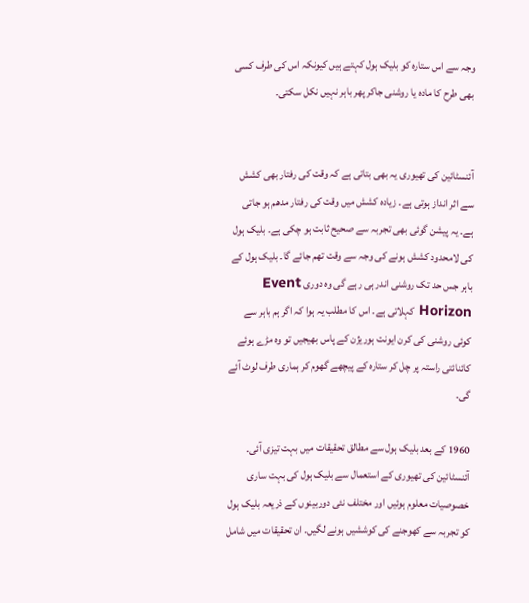وجہ سے اس ستارہ کو بلیک ہول کہتے ہیں کیونکہ اس کی طرف کسی بھی طرح کا مادہ یا روشنی جاکر پھر باہر نہیں نکل سکتی۔


آئنسٹائین کی تھیوری یہ بھی بتاتی ہے کہ وقت کی رفتار بھی کشش سے اثر انداز ہوتی ہے۔ زیادہ کشش میں وقت کی رفتار مدھم ہو جاتی ہے۔ یہ پیشن گوئی بھی تجربہ سے صحیح ثابت ہو چکی ہے۔ بلیک ہول کی لامحدود کشش ہونے کی وجہ سے وقت تھم جائے گا۔ بلیک ہول کے باہر جس حد تک روشنی اندر ہی رہے گی وہ دوری Event Horizon کہلاتی ہے۔ اس کا مطلب یہ ہوا کہ اگر ہم باہر سے کوئی روشنی کی کرن ایونت ہوریژن کے پاس بھیجیں تو وہ مڑے ہوئے کائنائتی راستہ پر چل کر ستارہ کے پیچھے گھوم کر ہماری طرف لوٹ آئے گی۔

1960 کے بعد بلیک ہول سے مطالق تحقیقات میں بہت تیزی آئی۔ آئنسٹائین کی تھیوری کے استعمال سے بلیک ہول کی بہت ساری خصوصیات معلوم ہوئیں اور مختلف نئی دوربینوں کے ذریعہ بلیک ہول کو تجربہ سے کھوجنے کی کوششیں ہونے لگیں۔ ان تحقیقات میں شامل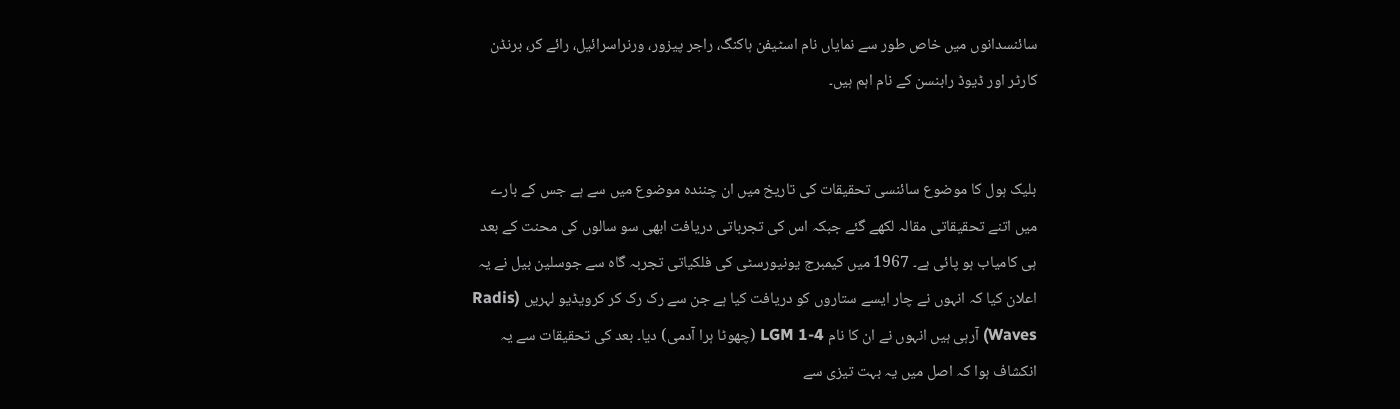سائنسدانوں میں خاص طور سے نمایاں نام اسٹیفن ہاکنگ، راجر پیزور، ورنراسرائیل، رائے کر، برنڈن کارٹر اور ڈیوڈ رابنسن کے نام اہم ہیں۔


بلیک ہول کا موضوع سائنسی تحقیقات کی تاریخ میں ان چنندہ موضوع میں سے ہے جس کے بارے میں اتنے تحقیقاتی مقالہ لکھے گئے جبکہ اس کی تجرباتی دریافت ابھی سو سالوں کی محنت کے بعد ہی کامیاب ہو پائی ہے۔ 1967 میں کیمبرج یونیورسٹی کی فلکیاتی تجربہ گاہ سے جوسلین بیل نے یہ اعلان کیا کہ انہوں نے چار ایسے ستاروں کو دریافت کیا ہے جن سے رک رک کر کرویڈیو لہریں (Radis Waves) آرہی ہیں انہوں نے ان کا نام LGM 1-4 (چھوٹا ہرا آدمی) دیا۔ بعد کی تحقیقات سے یہ انکشاف ہوا کہ اصل میں یہ بہت تیزی سے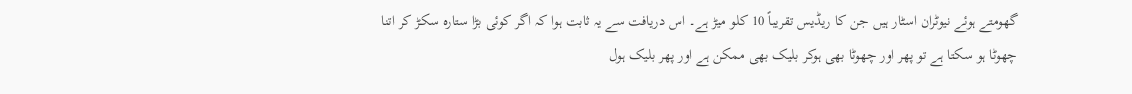گھومتے ہوئے نیوٹران اسٹار ہیں جن کا ریڈیس تقریباً 10 کلو میڑ ہے۔ اس دریافت سے یہ ثابت ہوا کہ اگر کوئی بڑا ستارہ سکڑ کر اتنا چھوٹا ہو سکتا ہے تو پھر اور چھوٹا بھی ہوکر بلیک بھی ممکن ہے اور پھر بلیک ہول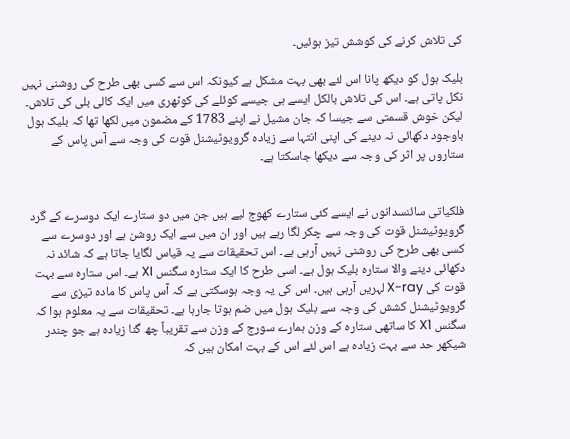کی تلاش کرنے کی کوشش تیز ہوئیں۔

بلیک ہول کو دیکھ پانا اس لئے بھی بہت مشکل ہے کیونکہ اس سے کسی بھی طرح کی روشنی نہیں نکل پاتی ہے۔ اس کی تلاش بالکل ایسے ہی جیسے کوئلے کی کوٹھری میں ایک کالی بلی کی تلاش۔ لیکن خوش قسمتی سے جیسا کہ جان مشیل نے اپنے 1783 کے مضمون میں لکھا تھا کہ بلیک ہول باوجود دکھائی نہ دینے کی اپنی انتہا سے زیادہ گرویوٹیشنل قوت کی وجہ سے آس پاس کے ستاروں پر اثر کی وجہ سے دیکھا جاسکتا ہے۔


فلکیاتی سائنسدانوں نے ایسے کئی ستارے کھوج لیے ہیں جن میں دو ستارے ایک دوسرے کے گرد گرویوٹیشنل قوت کی وجہ سے چکر لگا رہے ہیں اور ان میں سے ایک روشن ہے اور دوسرے سے کسی بھی طرح کی روشنی نہیں آرہی ہے۔ اس تحقیقات سے یہ قیاس لگایا جاتا ہے کہ شائد نہ دکھائی دینے والا ستارہ بلیک ہول ہے۔ اسی طرح کا ایک ستارہ سگنس XI ہے۔ اس ستارہ سے بہت قوت کی X-ray لہریں آرہی ہیں۔ اس کی یہ وجہ ہوسکتی ہے کہ آس پاس کا مادہ تیزی سے گرویوٹیشنل کشش کی وجہ سے بلیک ہول میں ضم ہوتا جارہا ہے۔ تحقیقات سے یہ معلوم ہوا کہ سگنس X1 کا ساتھی ستارہ کے وزن ہمارے سورج کے وزن سے تقریباً چھ گنا زیادہ ہے جو چندر شیکھر حد سے بہت زیادہ ہے اس لئے اس کے بہت امکان ہیں کہ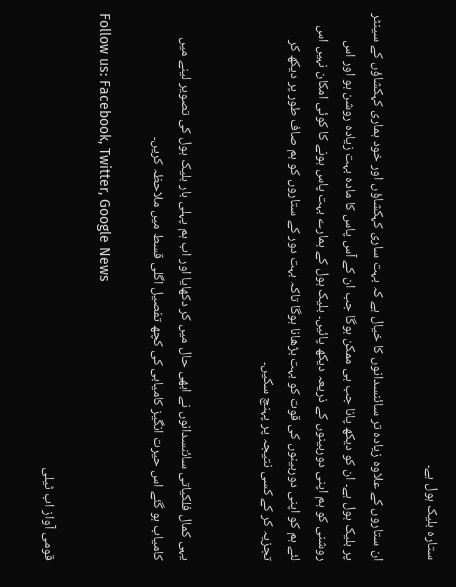ستارہ بلیک ہول ہے۔

ان ستاروں کے علاوہ زیادہ تر سائنسدانوں کا خیال ہے کہ بہت ساری کہکشاؤں اور خود ہماری کہکشاؤں کے سینٹر پر بلیک ہول ہے۔ ان کو دیکھ پانا جب ہی ممکن ہوگا جب ان کے آس پاس کا مادہ بہت زیادہ روشن ہو اور اس روشنی کو ہم اپنی دوربینوں کے ذریعہ دیکھ پائیں۔ بلیک ہول کے ہمارے بہت پاس ہونے کا کوئی امکان نہیں اس لئے ہم کو اپنی دوربینوں کی قوت کو بہت بڑھانا ہوگا تاکہ بہت دور کے ستاروں کو ہم صاف طور پر دیکھ کر تجزیہ کر کے کسی نتیجہ پر پہنچ سکیں۔


یہی کمال فلکیاتی سائنسدانوں نے ابھی حال میں کر دکھایا اور اب ہم پہلی بار بلیک ہول کی تصویر لینے میں کامیاب ہو گئے اس حیرت انگیز کامیابی کی کچھ تفصیل اگلی قسط میں ملاحظہ کریں۔

Follow us: Facebook, Twitter, Google News

قومی آواز اب ٹیلی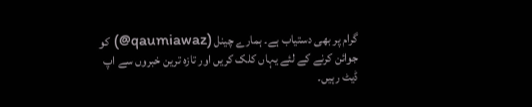گرام پر بھی دستیاب ہے۔ ہمارے چینل (qaumiawaz@) کو جوائن کرنے کے لئے یہاں کلک کریں اور تازہ ترین خبروں سے اپ ڈیٹ رہیں۔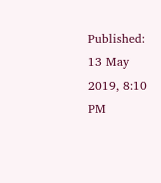Published: 13 May 2019, 8:10 PM